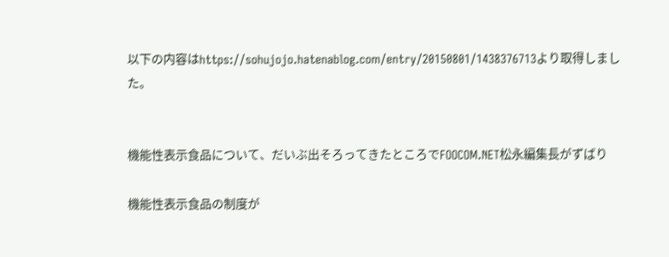以下の内容はhttps://sohujojo.hatenablog.com/entry/20150801/1438376713より取得しました。


機能性表示食品について、だいぶ出そろってきたところでFOOCOM.NET松永編集長がずばり

機能性表示食品の制度が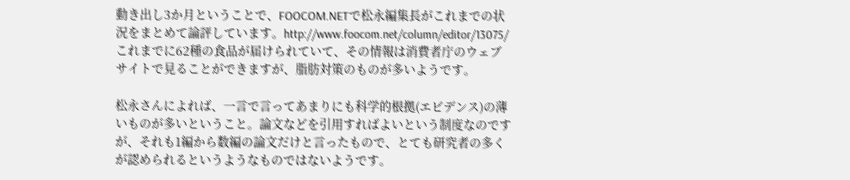動き出し3か月ということで、FOOCOM.NETで松永編集長がこれまでの状況をまとめて論評しています。http://www.foocom.net/column/editor/13075/
これまでに62種の食品が届けられていて、その情報は消費者庁のウェブサイトで見ることができますが、脂肪対策のものが多いようです。

松永さんによれば、一言で言ってあまりにも科学的根拠(エビデンス)の薄いものが多いということ。論文などを引用すればよいという制度なのですが、それも1編から数編の論文だけと言ったもので、とても研究者の多くが認められるというようなものではないようです。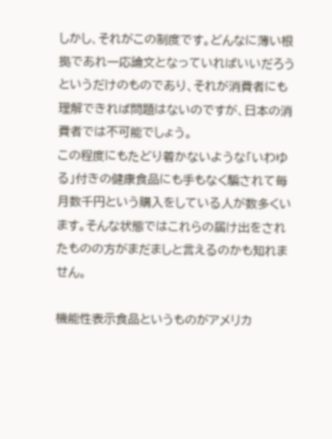しかし、それがこの制度です。どんなに薄い根拠であれ一応論文となっていればいいだろうというだけのものであり、それが消費者にも理解できれば問題はないのですが、日本の消費者では不可能でしょう。
この程度にもたどり着かないような「いわゆる」付きの健康食品にも手もなく騙されて毎月数千円という購入をしている人が数多くいます。そんな状態ではこれらの届け出をされたものの方がまだましと言えるのかも知れません。

機能性表示食品というものがアメリカ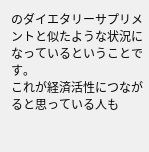のダイエタリーサプリメントと似たような状況になっているということです。
これが経済活性につながると思っている人も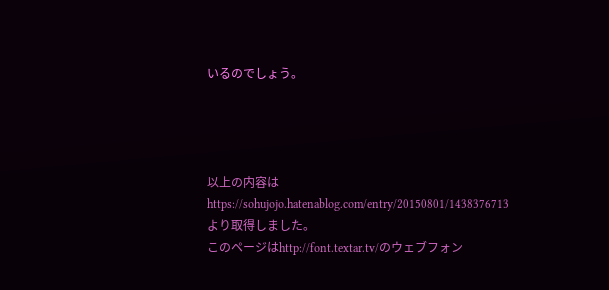いるのでしょう。




以上の内容はhttps://sohujojo.hatenablog.com/entry/20150801/1438376713より取得しました。
このページはhttp://font.textar.tv/のウェブフォン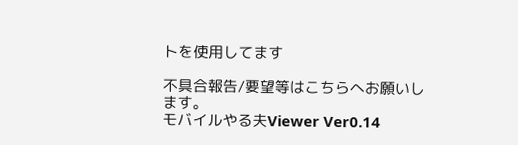トを使用してます

不具合報告/要望等はこちらへお願いします。
モバイルやる夫Viewer Ver0.14